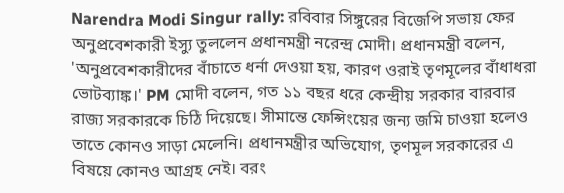Narendra Modi Singur rally: রবিবার সিঙ্গুরের বিজেপি সভায় ফের অনুপ্রবেশকারী ইস্যু তুললেন প্রধানমন্ত্রী নরেন্দ্র মোদী। প্রধানমন্ত্রী বলেন, 'অনুপ্রবেশকারীদের বাঁচাতে ধর্না দেওয়া হয়, কারণ ওরাই তৃণমূলের বাঁধাধরা ভোটব্যাঙ্ক।' PM মোদী বলেন, গত ১১ বছর ধরে কেন্দ্রীয় সরকার বারবার রাজ্য সরকারকে চিঠি দিয়েছে। সীমান্তে ফেন্সিংয়ের জন্য জমি চাওয়া হলেও তাতে কোনও সাড়া মেলেনি। প্রধানমন্ত্রীর অভিযোগ, তৃণমূল সরকারের এ বিষয়ে কোনও আগ্রহ নেই। বরং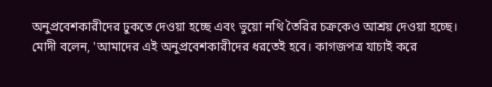অনুপ্রবেশকারীদের ঢুকতে দেওয়া হচ্ছে এবং ভুয়ো নথি তৈরির চক্রকেও আশ্রয় দেওয়া হচ্ছে। মোদী বলেন, 'আমাদের এই অনুপ্রবেশকারীদের ধরতেই হবে। কাগজপত্র যাচাই করে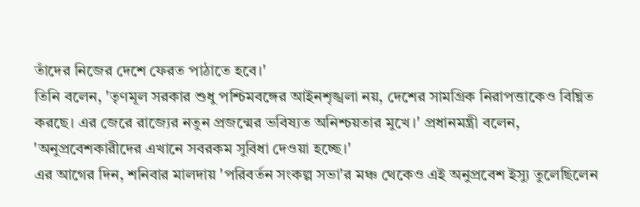তাঁদের নিজের দেশে ফেরত পাঠাতে হবে।'
তিনি বলেন, 'তৃণমূল সরকার শুধু পশ্চিমবঙ্গের আইনশৃঙ্খলা নয়, দেশের সামগ্রিক নিরাপত্তাকেও বিঘ্নিত করছে। এর জেরে রাজ্যের নতুন প্রজন্মের ভবিষ্যত অনিশ্চয়তার মুখে।' প্রধানমন্ত্রী বলেন, 'অনুপ্রবেশকারীদের এখানে সবরকম সুবিধা দেওয়া হচ্ছে।'
এর আগের দিন, শনিবার মালদায় 'পরিবর্তন সংকল্প সভা'র মঞ্চ থেকেও এই অনুপ্রবেশ ইস্যু তুলেছিলেন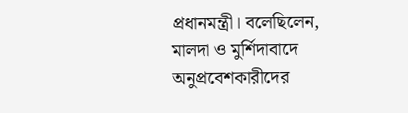প্রধানমন্ত্রী। বলেছিলেন, মালদা ও মুর্শিদাবাদে অনুপ্রবেশকারীদের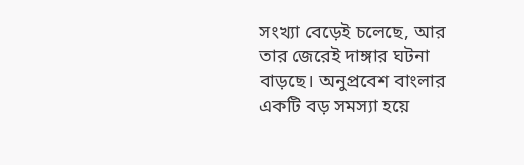সংখ্যা বেড়েই চলেছে, আর তার জেরেই দাঙ্গার ঘটনা বাড়ছে। অনুপ্রবেশ বাংলার একটি বড় সমস্যা হয়ে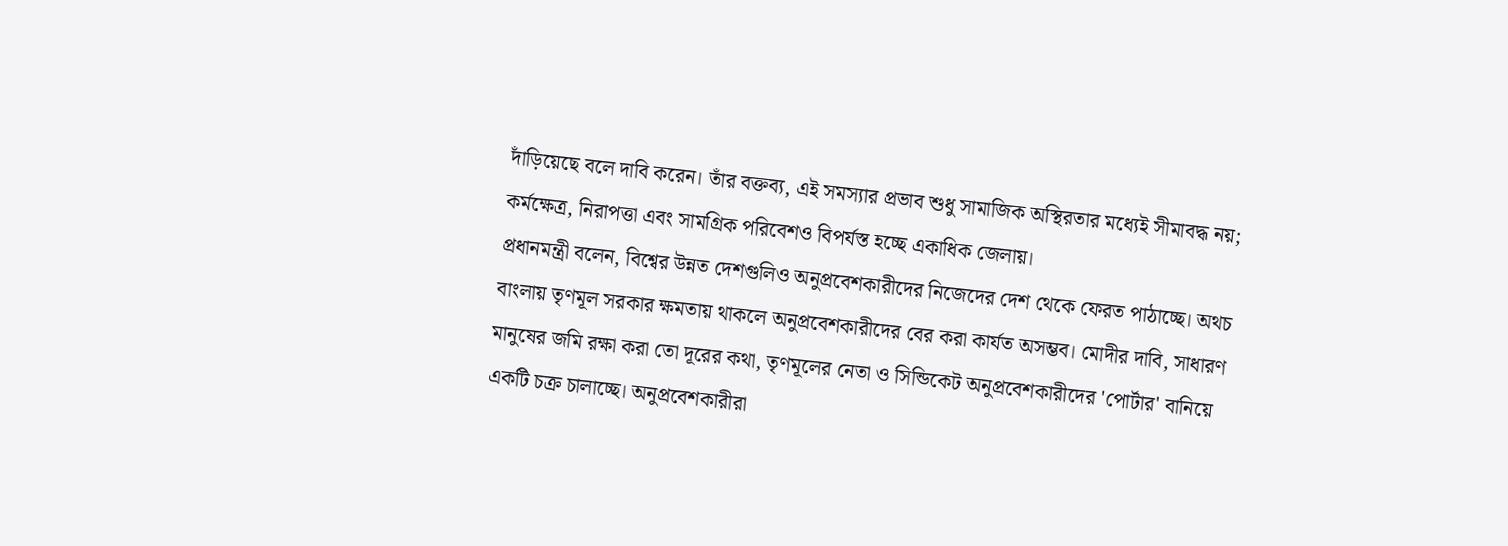দাঁড়িয়েছে বলে দাবি করেন। তাঁর বক্তব্য, এই সমস্যার প্রভাব শুধু সামাজিক অস্থিরতার মধ্যেই সীমাবদ্ধ নয়; কর্মক্ষেত্র, নিরাপত্তা এবং সামগ্রিক পরিবেশও বিপর্যস্ত হচ্ছে একাধিক জেলায়।
প্রধানমন্ত্রী বলেন, বিশ্বের উন্নত দেশগুলিও অনুপ্রবেশকারীদের নিজেদের দেশ থেকে ফেরত পাঠাচ্ছে। অথচ বাংলায় তৃণমূল সরকার ক্ষমতায় থাকলে অনুপ্রবেশকারীদের বের করা কার্যত অসম্ভব। মোদীর দাবি, সাধারণ মানুষের জমি রক্ষা করা তো দূরের কথা, তৃণমূলের নেতা ও সিন্ডিকেট অনুপ্রবেশকারীদের 'পোর্টার' বানিয়ে একটি চক্র চালাচ্ছে। অনুপ্রবেশকারীরা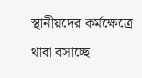স্থানীয়দের কর্মক্ষেত্রে থাবা বসাচ্ছে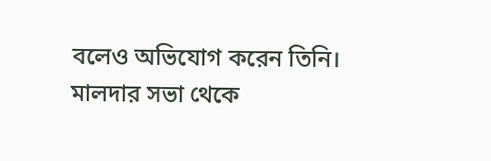বলেও অভিযোগ করেন তিনি।
মালদার সভা থেকে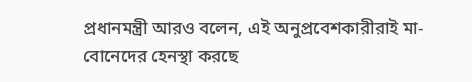প্রধানমন্ত্রী আরও বলেন, এই অনুপ্রবেশকারীরাই মা-বোনেদের হেনস্থা করছে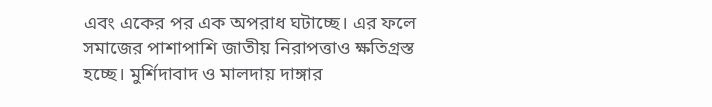এবং একের পর এক অপরাধ ঘটাচ্ছে। এর ফলে সমাজের পাশাপাশি জাতীয় নিরাপত্তাও ক্ষতিগ্রস্ত হচ্ছে। মুর্শিদাবাদ ও মালদায় দাঙ্গার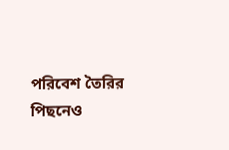পরিবেশ তৈরির পিছনেও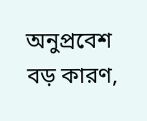অনুপ্রবেশ বড় কারণ,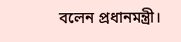বলেন প্রধানমন্ত্রী।